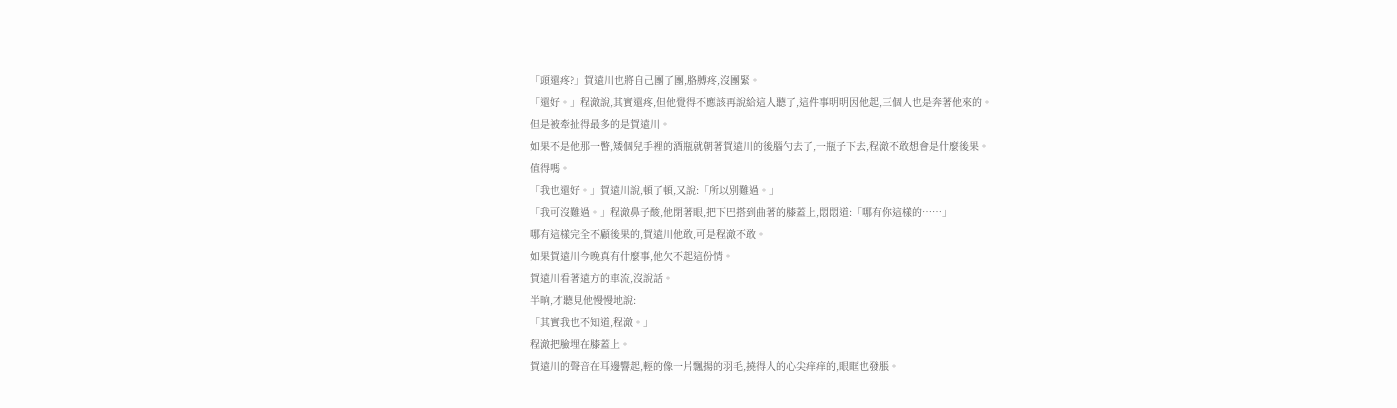「頭還疼?」賀遠川也將自己團了團,胳膊疼,沒團緊。
「還好。」程澈說,其實還疼,但他覺得不應該再說給這人聽了,這件事明明因他起,三個人也是奔著他來的。
但是被牽扯得最多的是賀遠川。
如果不是他那一瞥,矮個兒手裡的酒瓶就朝著賀遠川的後腦勺去了,一瓶子下去,程澈不敢想會是什麼後果。
值得嗎。
「我也還好。」賀遠川說,頓了頓,又說:「所以別難過。」
「我可沒難過。」程澈鼻子酸,他閉著眼,把下巴搭到曲著的膝蓋上,悶悶道:「哪有你這樣的……」
哪有這樣完全不顧後果的,賀遠川他敢,可是程澈不敢。
如果賀遠川今晚真有什麼事,他欠不起這份情。
賀遠川看著遠方的車流,沒說話。
半晌,才聽見他慢慢地說:
「其實我也不知道,程澈。」
程澈把臉埋在膝蓋上。
賀遠川的聲音在耳邊響起,輕的像一片飄揚的羽毛,撓得人的心尖痒痒的,眼眶也發脹。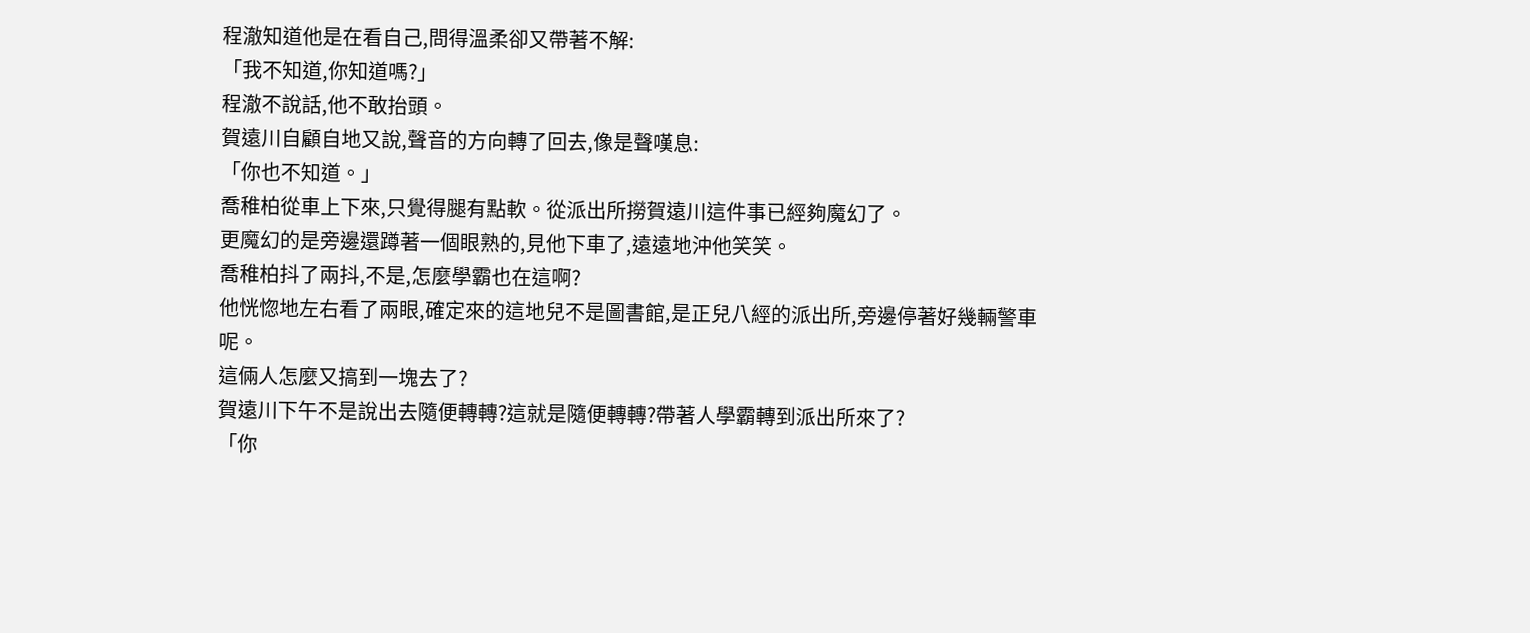程澈知道他是在看自己,問得溫柔卻又帶著不解:
「我不知道,你知道嗎?」
程澈不說話,他不敢抬頭。
賀遠川自顧自地又說,聲音的方向轉了回去,像是聲嘆息:
「你也不知道。」
喬稚柏從車上下來,只覺得腿有點軟。從派出所撈賀遠川這件事已經夠魔幻了。
更魔幻的是旁邊還蹲著一個眼熟的,見他下車了,遠遠地沖他笑笑。
喬稚柏抖了兩抖,不是,怎麼學霸也在這啊?
他恍惚地左右看了兩眼,確定來的這地兒不是圖書館,是正兒八經的派出所,旁邊停著好幾輛警車呢。
這倆人怎麼又搞到一塊去了?
賀遠川下午不是說出去隨便轉轉?這就是隨便轉轉?帶著人學霸轉到派出所來了?
「你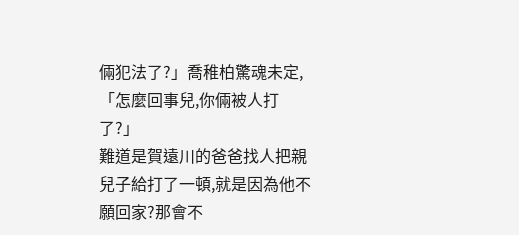倆犯法了?」喬稚柏驚魂未定,「怎麼回事兒,你倆被人打了?」
難道是賀遠川的爸爸找人把親兒子給打了一頓,就是因為他不願回家?那會不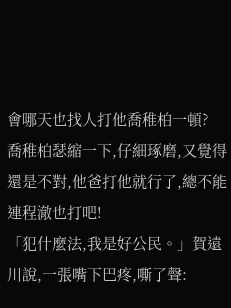會哪天也找人打他喬稚柏一頓?
喬稚柏瑟縮一下,仔細琢磨,又覺得還是不對,他爸打他就行了,總不能連程澈也打吧!
「犯什麼法,我是好公民。」賀遠川說,一張嘴下巴疼,嘶了聲: